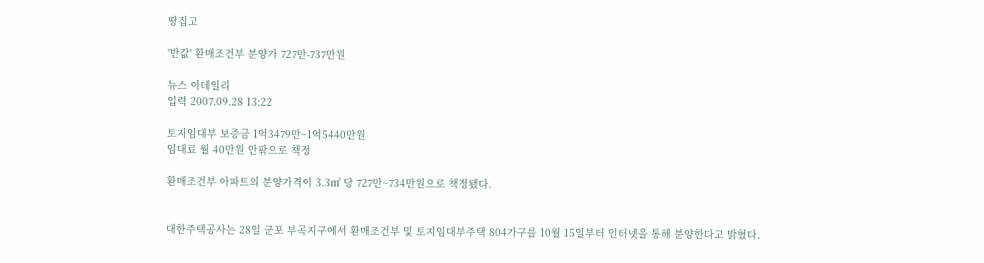땅집고

'반값' 환매조건부 분양가 727만-737만원

뉴스 이데일리
입력 2007.09.28 13:22

토지임대부 보증금 1억3479만~1억5440만원
임대료 월 40만원 안팎으로 책정

환매조건부 아파트의 분양가격이 3.3㎡ 당 727만~734만원으로 책정됐다.


대한주택공사는 28일 군포 부곡지구에서 환매조건부 및 토지임대부주택 804가구를 10월 15일부터 인터넷을 통해 분양한다고 밝혔다.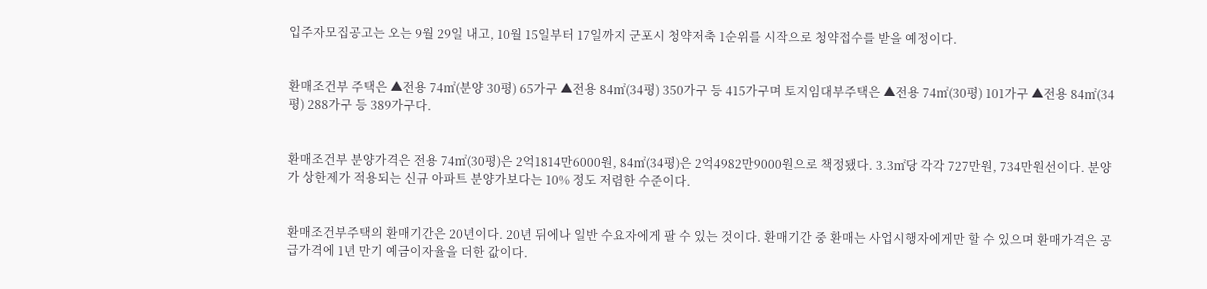입주자모집공고는 오는 9월 29일 내고, 10월 15일부터 17일까지 군포시 청약저축 1순위를 시작으로 청약접수를 받을 예정이다.


환매조건부 주택은 ▲전용 74㎡(분양 30평) 65가구 ▲전용 84㎡(34평) 350가구 등 415가구며 토지임대부주택은 ▲전용 74㎡(30평) 101가구 ▲전용 84㎡(34평) 288가구 등 389가구다.


환매조건부 분양가격은 전용 74㎡(30평)은 2억1814만6000원, 84㎡(34평)은 2억4982만9000원으로 책정됐다. 3.3㎡당 각각 727만원, 734만원선이다. 분양가 상한제가 적용되는 신규 아파트 분양가보다는 10% 정도 저렴한 수준이다.


환매조건부주택의 환매기간은 20년이다. 20년 뒤에나 일반 수요자에게 팔 수 있는 것이다. 환매기간 중 환매는 사업시행자에게만 할 수 있으며 환매가격은 공급가격에 1년 만기 예금이자율을 더한 값이다.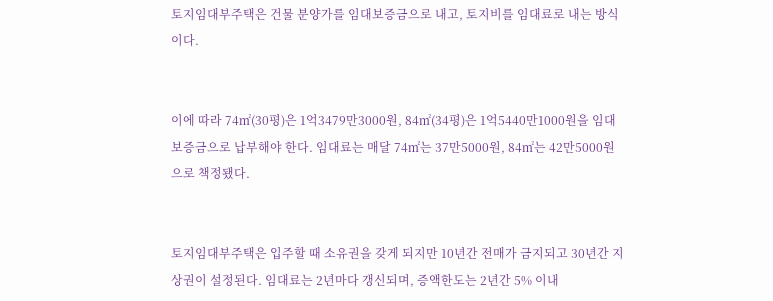토지임대부주택은 건물 분양가를 임대보증금으로 내고, 토지비를 임대료로 내는 방식이다.


이에 따라 74㎡(30평)은 1억3479만3000원, 84㎡(34평)은 1억5440만1000원을 임대보증금으로 납부해야 한다. 임대료는 매달 74㎡는 37만5000원, 84㎡는 42만5000원으로 책정됐다.


토지임대부주택은 입주할 때 소유권을 갖게 되지만 10년간 전매가 금지되고 30년간 지상권이 설정된다. 임대료는 2년마다 갱신되며, 증액한도는 2년간 5% 이내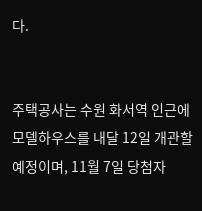다.


주택공사는 수원 화서역 인근에 모델하우스를 내달 12일 개관할 예정이며, 11월 7일 당첨자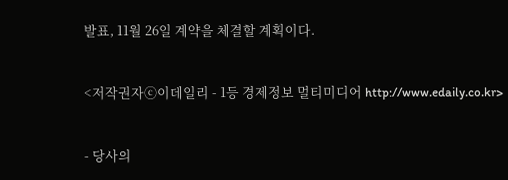발표, 11월 26일 계약을 체결할 계획이다.


<저작권자ⓒ이데일리 - 1등 경제정보 멀티미디어 http://www.edaily.co.kr>


- 당사의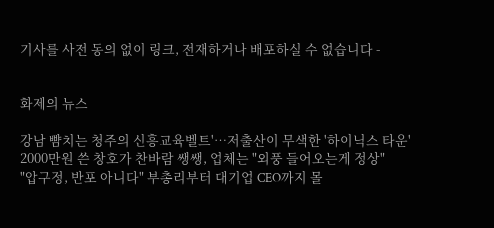기사를 사전 동의 없이 링크, 전재하거나 배포하실 수 없습니다 -


화제의 뉴스

강남 뺨치는 청주의 신흥교육벨트'…저출산이 무색한 '하이닉스 타운'
2000만원 쓴 창호가 찬바람 쌩쌩, 업체는 "외풍 들어오는게 정상"
"압구정, 반포 아니다" 부총리부터 대기업 CEO까지 몰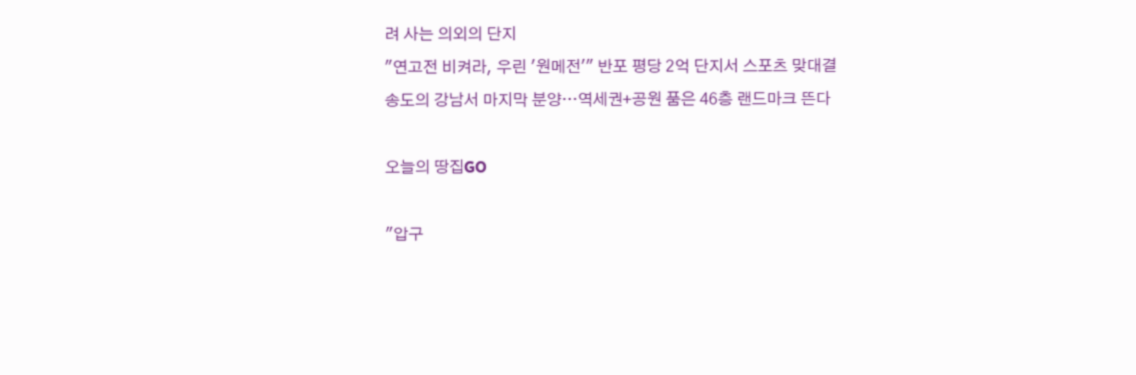려 사는 의외의 단지
"연고전 비켜라, 우린 '원메전'" 반포 평당 2억 단지서 스포츠 맞대결
송도의 강남서 마지막 분양…역세권+공원 품은 46층 랜드마크 뜬다

오늘의 땅집GO

"압구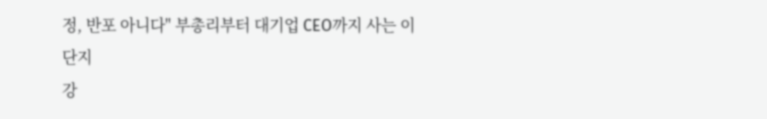정, 반포 아니다" 부총리부터 대기업 CEO까지 사는 이 단지
강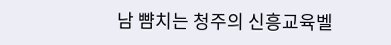남 뺨치는 청주의 신흥교육벨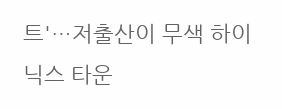트'…저출산이 무색 하이닉스 타운